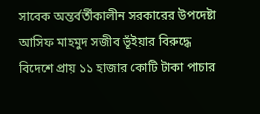সাবেক অন্তর্বর্তীকালীন সরকারের উপদেষ্টা আসিফ মাহমুদ সজীব ভূঁইয়ার বিরুদ্ধে বিদেশে প্রায় ১১ হাজার কোটি টাকা পাচার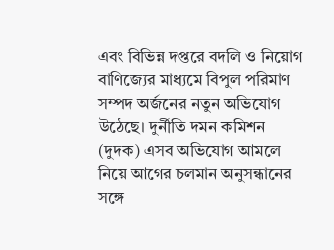এবং বিভিন্ন দপ্তরে বদলি ও নিয়োগ বাণিজ্যের মাধ্যমে বিপুল পরিমাণ সম্পদ অর্জনের নতুন অভিযোগ উঠেছে। দুর্নীতি দমন কমিশন (দুদক) এসব অভিযোগ আমলে নিয়ে আগের চলমান অনুসন্ধানের সঙ্গে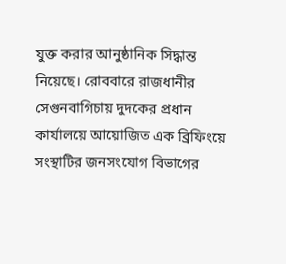যুক্ত করার আনুষ্ঠানিক সিদ্ধান্ত নিয়েছে। রোববারে রাজধানীর সেগুনবাগিচায় দুদকের প্রধান কার্যালয়ে আয়োজিত এক ব্রিফিংয়ে সংস্থাটির জনসংযোগ বিভাগের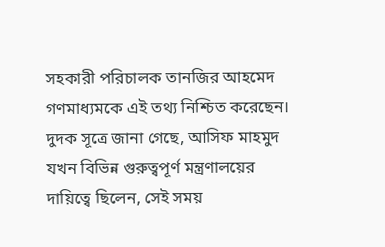সহকারী পরিচালক তানজির আহমেদ গণমাধ্যমকে এই তথ্য নিশ্চিত করেছেন।
দুদক সূত্রে জানা গেছে, আসিফ মাহমুদ যখন বিভিন্ন গুরুত্বপূর্ণ মন্ত্রণালয়ের দায়িত্বে ছিলেন, সেই সময়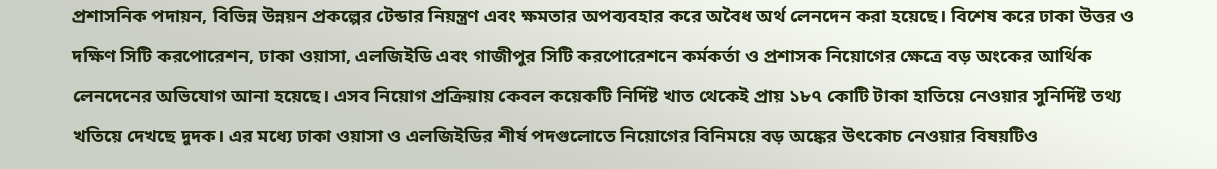প্রশাসনিক পদায়ন, বিভিন্ন উন্নয়ন প্রকল্পের টেন্ডার নিয়ন্ত্রণ এবং ক্ষমতার অপব্যবহার করে অবৈধ অর্থ লেনদেন করা হয়েছে। বিশেষ করে ঢাকা উত্তর ও দক্ষিণ সিটি করপোরেশন, ঢাকা ওয়াসা, এলজিইডি এবং গাজীপুর সিটি করপোরেশনে কর্মকর্তা ও প্রশাসক নিয়োগের ক্ষেত্রে বড় অংকের আর্থিক লেনদেনের অভিযোগ আনা হয়েছে। এসব নিয়োগ প্রক্রিয়ায় কেবল কয়েকটি নির্দিষ্ট খাত থেকেই প্রায় ১৮৭ কোটি টাকা হাতিয়ে নেওয়ার সুনির্দিষ্ট তথ্য খতিয়ে দেখছে দুদক। এর মধ্যে ঢাকা ওয়াসা ও এলজিইডির শীর্ষ পদগুলোতে নিয়োগের বিনিময়ে বড় অঙ্কের উৎকোচ নেওয়ার বিষয়টিও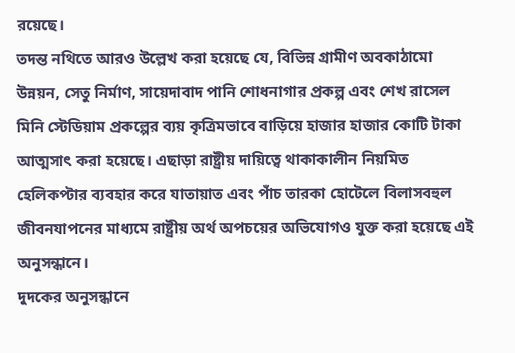রয়েছে।
তদন্ত নথিতে আরও উল্লেখ করা হয়েছে যে, বিভিন্ন গ্রামীণ অবকাঠামো উন্নয়ন, সেতু নির্মাণ, সায়েদাবাদ পানি শোধনাগার প্রকল্প এবং শেখ রাসেল মিনি স্টেডিয়াম প্রকল্পের ব্যয় কৃত্রিমভাবে বাড়িয়ে হাজার হাজার কোটি টাকা আত্মসাৎ করা হয়েছে। এছাড়া রাষ্ট্রীয় দায়িত্বে থাকাকালীন নিয়মিত হেলিকপ্টার ব্যবহার করে যাতায়াত এবং পাঁচ তারকা হোটেলে বিলাসবহুল জীবনযাপনের মাধ্যমে রাষ্ট্রীয় অর্থ অপচয়ের অভিযোগও যুক্ত করা হয়েছে এই অনুসন্ধানে।
দুদকের অনুসন্ধানে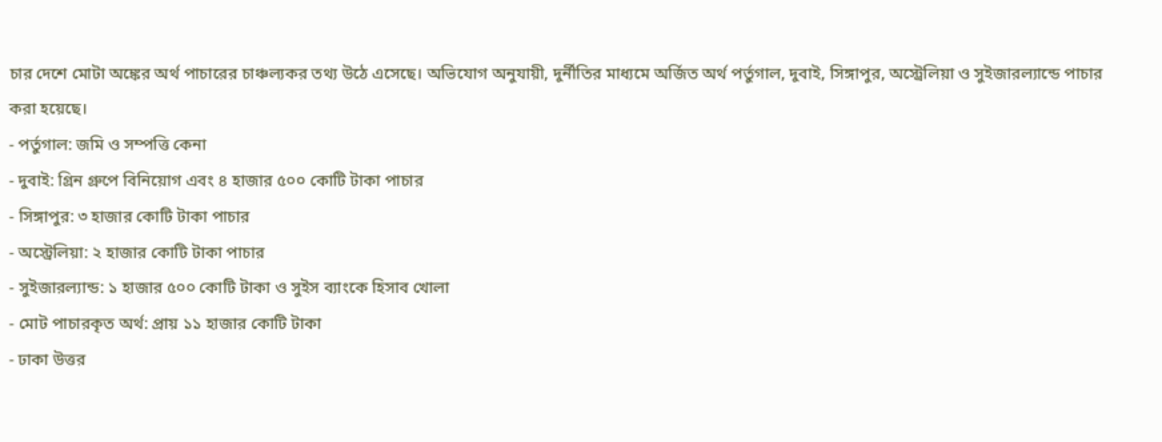চার দেশে মোটা অঙ্কের অর্থ পাচারের চাঞ্চল্যকর তথ্য উঠে এসেছে। অভিযোগ অনুযায়ী, দুর্নীতির মাধ্যমে অর্জিত অর্থ পর্তুগাল, দুবাই, সিঙ্গাপুর, অস্ট্রেলিয়া ও সুইজারল্যান্ডে পাচার করা হয়েছে।
- পর্তুগাল: জমি ও সম্পত্তি কেনা
- দুবাই: গ্রিন গ্রুপে বিনিয়োগ এবং ৪ হাজার ৫০০ কোটি টাকা পাচার
- সিঙ্গাপুর: ৩ হাজার কোটি টাকা পাচার
- অস্ট্রেলিয়া: ২ হাজার কোটি টাকা পাচার
- সুইজারল্যান্ড: ১ হাজার ৫০০ কোটি টাকা ও সুইস ব্যাংকে হিসাব খোলা
- মোট পাচারকৃত অর্থ: প্রায় ১১ হাজার কোটি টাকা
- ঢাকা উত্তর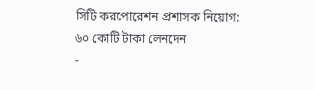সিটি করপোরেশন প্রশাসক নিয়োগ: ৬০ কোটি টাকা লেনদেন
-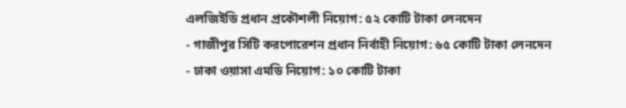এলজিইডি প্রধান প্রকৌশলী নিয়োগ: ৫২ কোটি টাকা লেনদেন
- গাজীপুর সিটি করপোরেশন প্রধান নির্বাহী নিয়োগ: ৬৫ কোটি টাকা লেনদেন
- ঢাকা ওয়াসা এমডি নিয়োগ: ১০ কোটি টাকা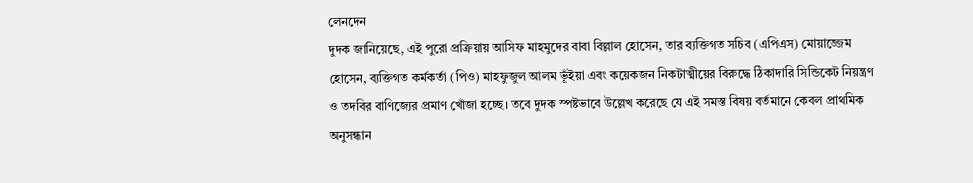লেনদেন
দুদক জানিয়েছে, এই পুরো প্রক্রিয়ায় আসিফ মাহমুদের বাবা বিল্লাল হোসেন, তার ব্যক্তিগত সচিব (এপিএস) মোয়াজ্জেম হোসেন, ব্যক্তিগত কর্মকর্তা (পিও) মাহফুজুল আলম ভূঁইয়া এবং কয়েকজন নিকটাত্মীয়ের বিরুদ্ধে ঠিকাদারি সিন্ডিকেট নিয়ন্ত্রণ ও তদবির বাণিজ্যের প্রমাণ খোঁজা হচ্ছে। তবে দুদক স্পষ্টভাবে উল্লেখ করেছে যে এই সমস্ত বিষয় বর্তমানে কেবল প্রাথমিক অনুসন্ধান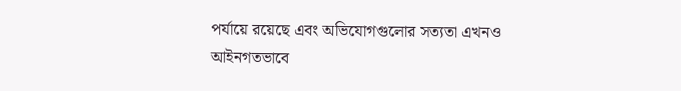পর্যায়ে রয়েছে এবং অভিযোগগুলোর সত্যতা এখনও আইনগতভাবে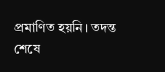প্রমাণিত হয়নি। তদন্ত শেষে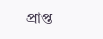প্রাপ্ত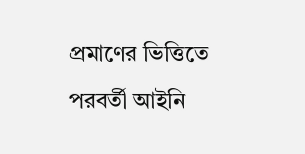প্রমাণের ভিত্তিতে পরবর্তী আইনি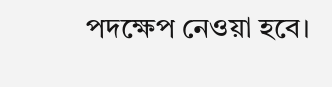পদক্ষেপ নেওয়া হবে।